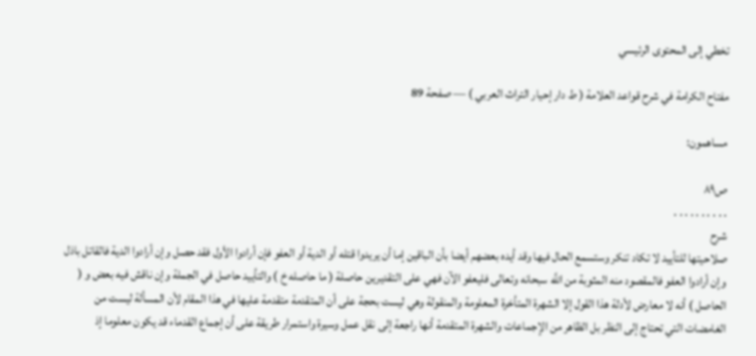تخطي إلى المحتوى الرئيسي

مفتاح الكرامة في شرح قواعد العلامة ( ط دار إحيار التراث العربي ) — صفحة 89

مساهمون:

ص٨٩
. . . . . . . . . .
شرح
صلاحيتها للتأييد لا تكاد تنكر وستسمع الحال فيها وقد أيده بعضهم أيضا بأن الباقين إما أن يريدوا قتله أو الدية أو العفو فإن أرادوا الأول فقد حصل وإن أرادوا الدية فالقاتل باذل وإن أرادوا العفو فالمقصود منه المثوبة من اللَّه سبحانه وتعالى فليعفو الآن فهي على التقديرين حاصلة ( ما حاصله خ ) والتأييد حاصل في الجملة وإن ناقش فيه بعض و ( الحاصل ) أنه لا معارض لأدلة هذا القول إلا الشهرة المتأخرة المعلومة والمنقولة وهي ليست بحجة على أن المتقدمة متقدمة عليها في هذا المقام لأن المسألة ليست من الغامضات التي تحتاج إلى النظر بل الظاهر من الإجماعات والشهرة المتقدمة أنها راجعة إلى نقل عمل وسيرة واستمرار طريقة على أن إجماع القدماء قد يكون معلوما إذ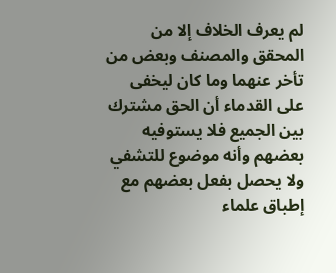لم يعرف الخلاف إلا من المحقق والمصنف وبعض من تأخر عنهما وما كان ليخفى على القدماء أن الحق مشترك بين الجميع فلا يستوفيه بعضهم وأنه موضوع للتشفي ولا يحصل بفعل بعضهم مع إطباق علماء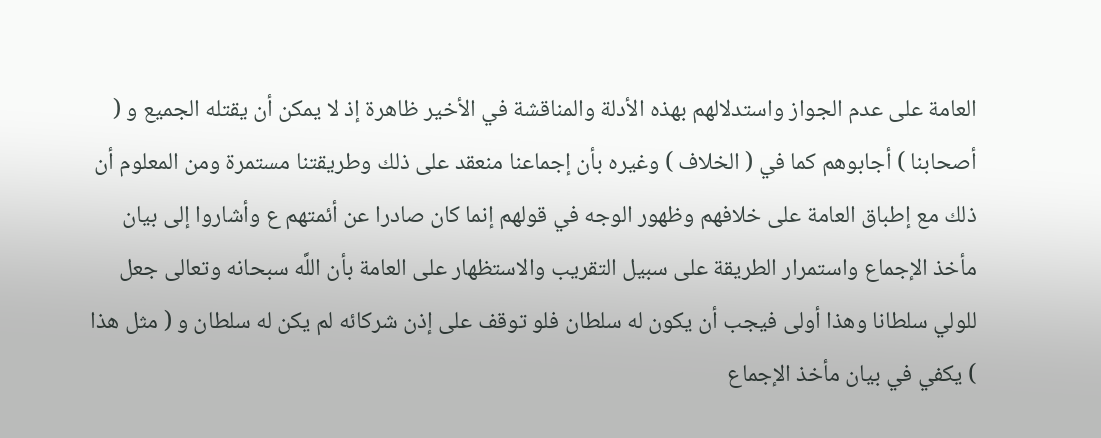العامة على عدم الجواز واستدلالهم بهذه الأدلة والمناقشة في الأخير ظاهرة إذ لا يمكن أن يقتله الجميع و ( أصحابنا ) أجابوهم كما في ( الخلاف ) وغيره بأن إجماعنا منعقد على ذلك وطريقتنا مستمرة ومن المعلوم أن ذلك مع إطباق العامة على خلافهم وظهور الوجه في قولهم إنما كان صادرا عن أئمتهم ع وأشاروا إلى بيان مأخذ الإجماع واستمرار الطريقة على سبيل التقريب والاستظهار على العامة بأن اللَّه سبحانه وتعالى جعل للولي سلطانا وهذا أولى فيجب أن يكون له سلطان فلو توقف على إذن شركائه لم يكن له سلطان و ( مثل هذا ) يكفي في بيان مأخذ الإجماع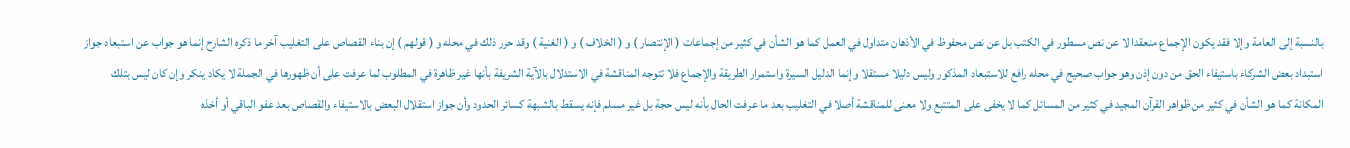بالنسبة إلى العامة وإلا فقد يكون الإجماع منعقدا لا عن نص مسطور في الكتب بل عن نص محفوظ في الأذهان متداول في العمل كما هو الشأن في كثير من إجماعات ( الإنتصار ) و ( الخلاف ) و ( الغنية ) وقد حرر ذلك في محله و ( قولهم ) إن بناء القصاص على التغليب آخر ما ذكره الشارح إنما هو جواب عن استبعاد جواز استبداد بعض الشركاء باستيفاء الحق من دون إذن وهو جواب صحيح في محله رافع للاستبعاد المذكور وليس دليلا مستقلا وإنما الدليل السيرة واستمرار الطريقة والإجماع فلا تتوجه المناقشة في الاستدلال بالآية الشريفة بأنها غير ظاهرة في المطلوب لما عرفت على أن ظهورها في الجملة لا يكاد ينكر وإن كان ليس بتلك المكانة كما هو الشأن في كثير من ظواهر القرآن المجيد في كثير من المسائل كما لا يخفى على المتتبع ولا معنى للمناقشة أصلا في التغليب بعد ما عرفت الحال بأنه ليس حجة بل غير مسلم فإنه يسقط بالشبهة كسائر الحدود وأن جواز استقلال البعض بالاستيفاء والقصاص بعد عفو الباقي أو أخذه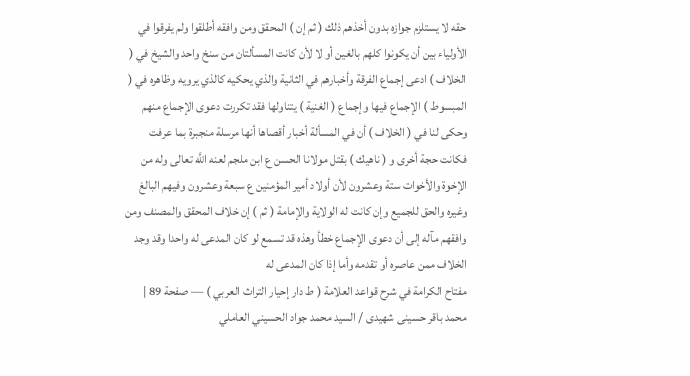حقه لا يستلزم جوازه بدون أخذهم ذلك ( ثم إن ) المحقق ومن وافقه أطلقوا ولم يفرقوا في الأولياء بين أن يكونوا كلهم بالغين أو لا لأن كانت المسألتان من سنخ واحد والشيخ في ( الخلاف ) ادعى إجماع الفرقة وأخبارهم في الثانية والذي يحكيه كالذي يرويه وظاهره في ( المبسوط ) الإجماع فيها وإجماع ( الغنية ) يتناولها فقد تكررت دعوى الإجماع منهم وحكى لنا في ( الخلاف ) أن في المسألة أخبار أقصاها أنها مرسلة منجبرة بما عرفت فكانت حجة أخرى و ( ناهيك ) بقتل مولانا الحسن ع ابن ملجم لعنه اللَّه تعالى وله من الإخوة والأخوات ستة وعشرون لأن أولاد أمير المؤمنين ع سبعة وعشرون وفيهم البالغ وغيره والحق للجميع وإن كانت له الولاية والإمامة ( ثم ) إن خلاف المحقق والمصنف ومن وافقهم مآله إلى أن دعوى الإجماع خطأ وهذه قد تسمع لو كان المدعى له واحدا وقد وجد الخلاف ممن عاصره أو تقدمه وأما إذا كان المدعى له
مفتاح الكرامة في شرح قواعد العلامة ( ط دار إحيار التراث العربي ) — صفحة 89 | محمد باقر حسينى شهيدى / السيد محمد جواد الحسيني العاملي